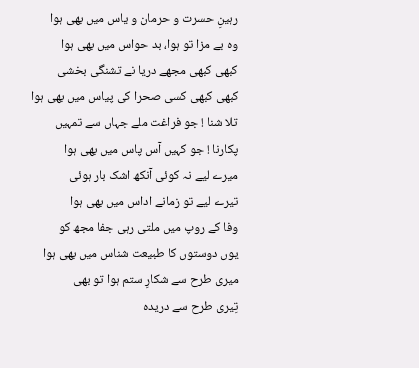رہینِ حسرت و حرمان و یاس میں بھی ہوا
وہ بے مزا تو ہوا، بد حواس میں بھی ہوا
کبھی کبھی مجھے دریا نے تشنگی بخشی
کبھی کبھی کسی صحرا کی پیاس میں بھی ہوا
تلا شنا ! جو فراغت ملے جہاں سے تمہیں
پکارنا ! جو کہیں آس پاس میں بھی ہوا
میرے لیے نہ کوئی آنکھ اشک بار ہوئی
تیرے لیے تو زمانے اداس میں بھی ہوا
وفا کے روپ میں ملتی رہی جفا مجھ کو
یوں دوستوں کا طبیعت شناس میں بھی ہوا
میری طرح سے شکارِ ستم ہوا تو بھی
تِیری طرح سے دریدہ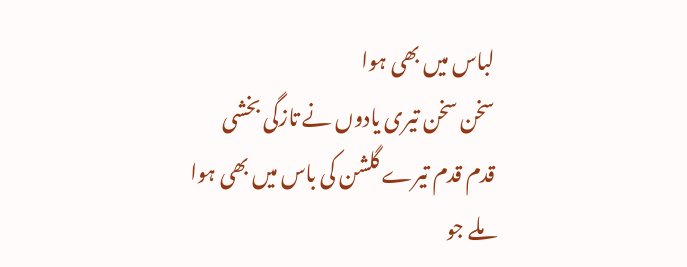لباس میں بھی ہوا
سخن سخن تیری یادوں نے تازگی بخشی
قدم قدم تیرے گلشن کی باس میں بھی ہوا
ملے جو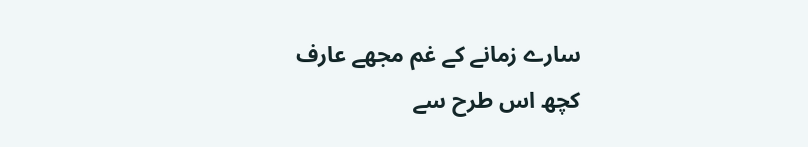سارے زمانے کے غم مجھے عارف
کچھ اس طرح سے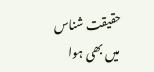حقیقت شناس میں بھی ہوا